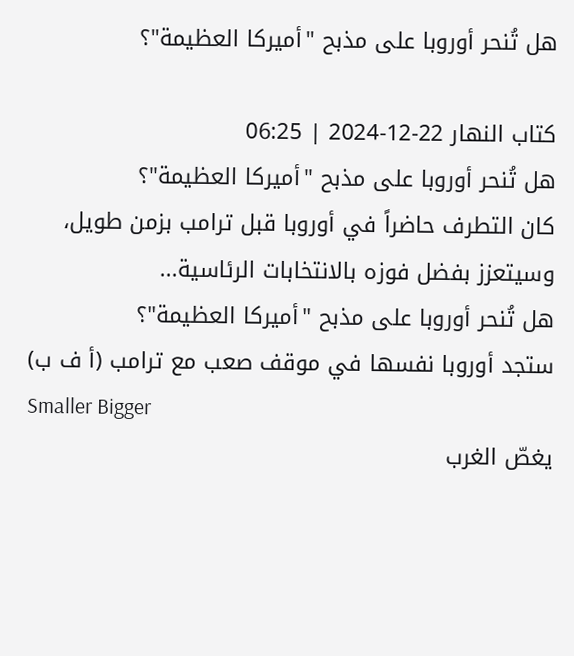هل تُنحر أوروبا على مذبح "أميركا العظيمة"؟

كتاب النهار 22-12-2024 | 06:25
هل تُنحر أوروبا على مذبح "أميركا العظيمة"؟
كان التطرف حاضراً في أوروبا قبل ترامب بزمن طويل، وسيتعزز بفضل فوزه بالانتخابات الرئاسية...
هل تُنحر أوروبا على مذبح "أميركا العظيمة"؟
ستجد أوروبا نفسها في موقف صعب مع ترامب (أ ف ب)
Smaller Bigger
يغصّ الغرب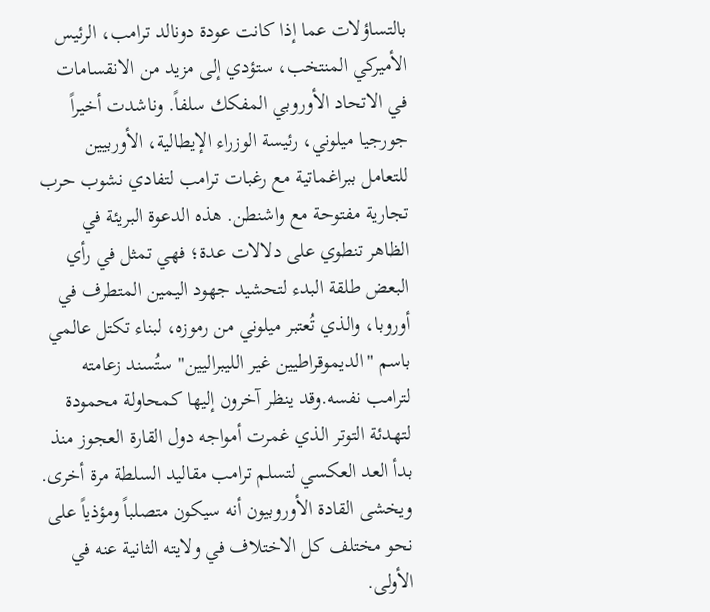بالتساؤلات عما إذا كانت عودة دونالد ترامب، الرئيس الأميركي المنتخب، ستؤدي إلى مزيد من الانقسامات في الاتحاد الأوروبي المفكك سلفاً. وناشدت أخيراً جورجيا ميلوني، رئيسة الوزراء الإيطالية، الأوربيين للتعامل ببراغماتية مع رغبات ترامب لتفادي نشوب حرب تجارية مفتوحة مع واشنطن. هذه الدعوة البريئة في الظاهر تنطوي على دلالات عدة؛ فهي تمثل في رأي البعض طلقة البدء لتحشيد جهود اليمين المتطرف في أوروبا، والذي تُعتبر ميلوني من رموزه، لبناء تكتل عالمي باسم "الديموقراطيين غير الليبراليين" ستُسند زعامته لترامب نفسه.وقد ينظر آخرون إليها كمحاولة محمودة لتهدئة التوتر الذي غمرت أمواجه دول القارة العجوز منذ بدأ العد العكسي لتسلم ترامب مقاليد السلطة مرة أخرى. ويخشى القادة الأوروبيون أنه سيكون متصلباً ومؤذياً على نحو مختلف كل الاختلاف في ولايته الثانية عنه في الأولى.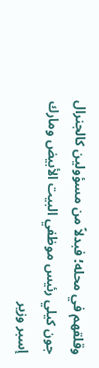وقلقهم في محله؛ فبدلاً من مسؤولين كالجنرال جون كيلي رئيس موظفي البيت الأبيض ومارك إسبر وزير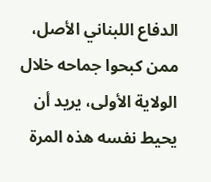الدفاع اللبناني الأصل، ممن كبحوا جماحه خلال الولاية الأولى، يريد أن يحيط نفسه هذه المرة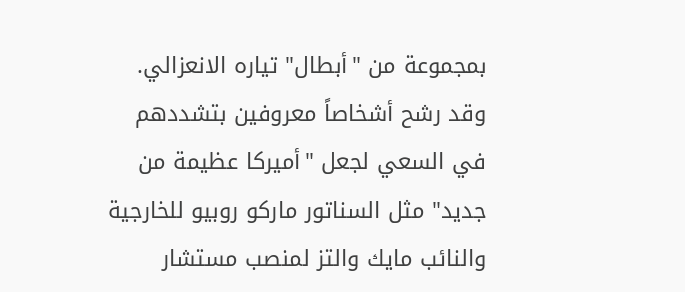بمجموعة من "أبطال" تياره الانعزالي. وقد رشح أشخاصاً معروفين بتشددهم في السعي لجعل "أميركا عظيمة من جديد" مثل السناتور ماركو روبيو للخارجية والنائب مايك والتز لمنصب مستشار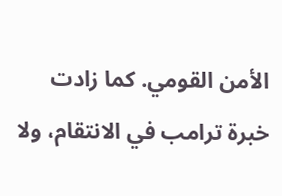الأمن القومي. كما زادت خبرة ترامب في الانتقام، ولا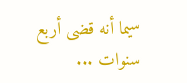سيما أنه قضى أربع سنوات ...